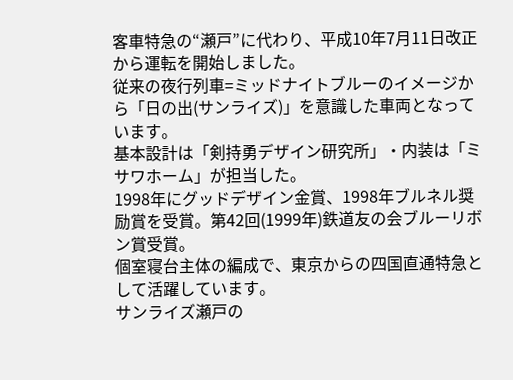客車特急の“瀬戸”に代わり、平成10年7月11日改正から運転を開始しました。
従来の夜行列車=ミッドナイトブルーのイメージから「日の出(サンライズ)」を意識した車両となっています。
基本設計は「剣持勇デザイン研究所」・内装は「ミサワホーム」が担当した。
1998年にグッドデザイン金賞、1998年ブルネル奨励賞を受賞。第42回(1999年)鉄道友の会ブルーリボン賞受賞。
個室寝台主体の編成で、東京からの四国直通特急として活躍しています。
サンライズ瀬戸の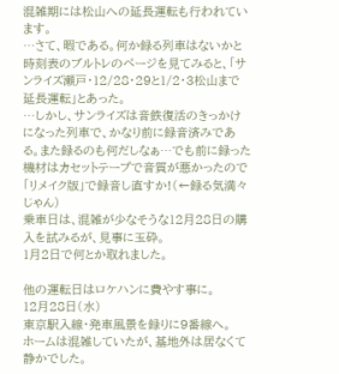混雑期には松山への延長運転も行われています。
…さて、暇である。何か録る列車はないかと時刻表のブルトレのページを見てみると、「サンライズ瀬戸・12/28・29と1/2・3松山まで延長運転」とあった。
…しかし、サンライズは音鉄復活のきっかけになった列車で、かなり前に録音済みである。また録るのも何だしなぁ…でも前に録った機材はカセットテープで音質が悪かったので「リメイク版」で録音し直すか!(←録る気満々じゃん)
乗車日は、混雑が少なそうな12月28日の購入を試みるが、見事に玉砕。
1月2日で何とか取れました。

他の運転日はロケハンに費やす事に。
12月28日(水)
東京駅入線・発車風景を録りに9番線へ。
ホームは混雑していたが、基地外は居なくて静かでした。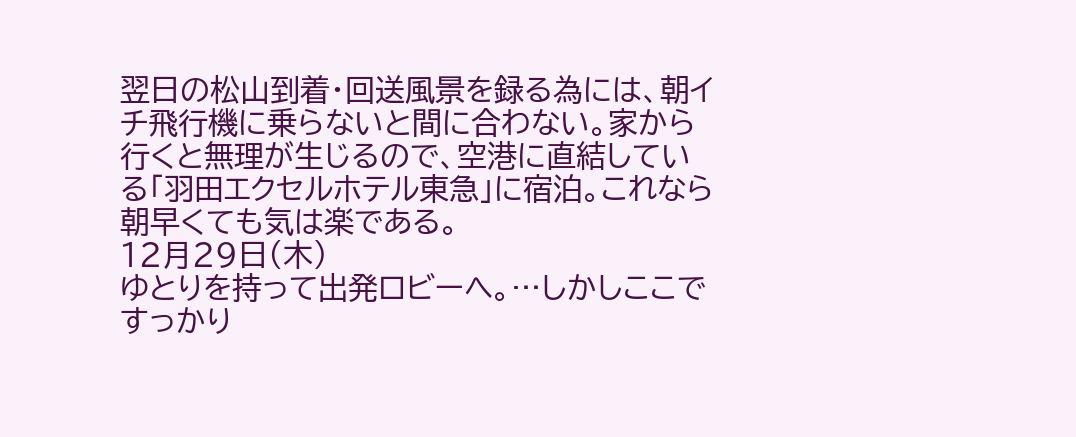翌日の松山到着・回送風景を録る為には、朝イチ飛行機に乗らないと間に合わない。家から行くと無理が生じるので、空港に直結している「羽田エクセルホテル東急」に宿泊。これなら朝早くても気は楽である。
12月29日(木)
ゆとりを持って出発ロビーへ。…しかしここですっかり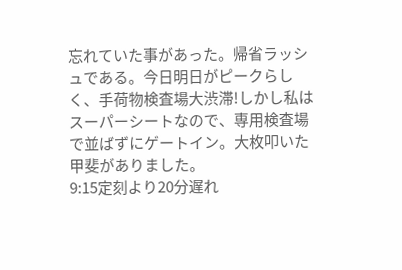忘れていた事があった。帰省ラッシュである。今日明日がピークらしく、手荷物検査場大渋滞!しかし私はスーパーシートなので、専用検査場で並ばずにゲートイン。大枚叩いた甲斐がありました。
9:15定刻より20分遅れ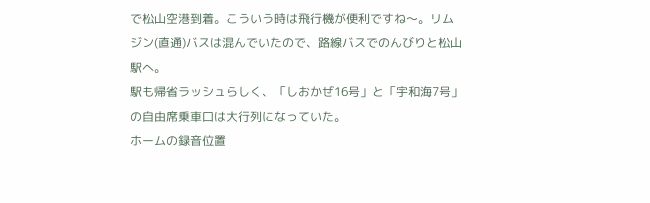で松山空港到着。こういう時は飛行機が便利ですね〜。リムジン(直通)バスは混んでいたので、路線バスでのんびりと松山駅へ。
駅も帰省ラッシュらしく、「しおかぜ16号」と「宇和海7号」の自由席乗車口は大行列になっていた。
ホームの録音位置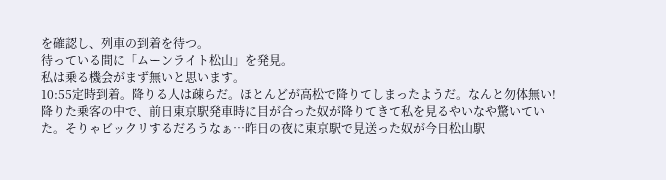を確認し、列車の到着を待つ。
待っている間に「ムーンライト松山」を発見。
私は乗る機会がまず無いと思います。
10:55定時到着。降りる人は疎らだ。ほとんどが高松で降りてしまったようだ。なんと勿体無い!
降りた乗客の中で、前日東京駅発車時に目が合った奴が降りてきて私を見るやいなや驚いていた。そりゃビックリするだろうなぁ…昨日の夜に東京駅で見送った奴が今日松山駅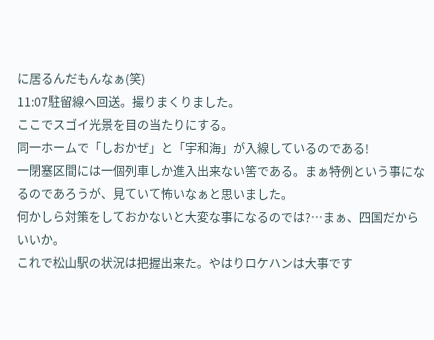に居るんだもんなぁ(笑)
11:07駐留線へ回送。撮りまくりました。
ここでスゴイ光景を目の当たりにする。
同一ホームで「しおかぜ」と「宇和海」が入線しているのである!
一閉塞区間には一個列車しか進入出来ない筈である。まぁ特例という事になるのであろうが、見ていて怖いなぁと思いました。
何かしら対策をしておかないと大変な事になるのでは?…まぁ、四国だからいいか。
これで松山駅の状況は把握出来た。やはりロケハンは大事です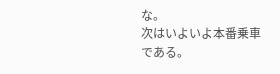な。
次はいよいよ本番乗車である。